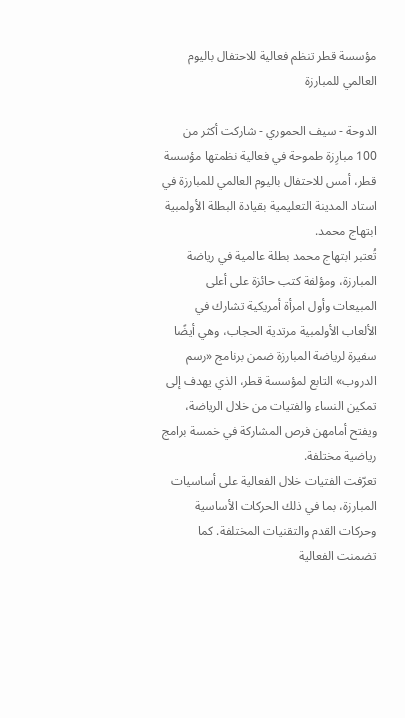مؤسسة قطر تنظم فعالية للاحتفال باليوم العالمي للمبارزة

الدوحة - سيف الحموري - شاركت أكثر من 100 مبارِزة طموحة في فعالية نظمتها مؤسسة قطر، أمس للاحتفال باليوم العالمي للمبارزة في استاد المدينة التعليمية بقيادة البطلة الأولمبية ابتهاج محمد.
تُعتبر ابتهاج محمد بطلة عالمية في رياضة المبارزة، ومؤلفة كتب حائزة على أعلى المبيعات وأول امرأة أمريكية تشارك في الألعاب الأولمبية مرتدية الحجاب، وهي أيضًا سفيرة لرياضة المبارزة ضمن برنامج «رسم الدروب» التابع لمؤسسة قطر، الذي يهدف إلى تمكين النساء والفتيات من خلال الرياضة، ويفتح أمامهن فرص المشاركة في خمسة برامج رياضية مختلفة.
تعرّفت الفتيات خلال الفعالية على أساسيات المبارزة، بما في ذلك الحركات الأساسية وحركات القدم والتقنيات المختلفة. كما تضمنت الفعالية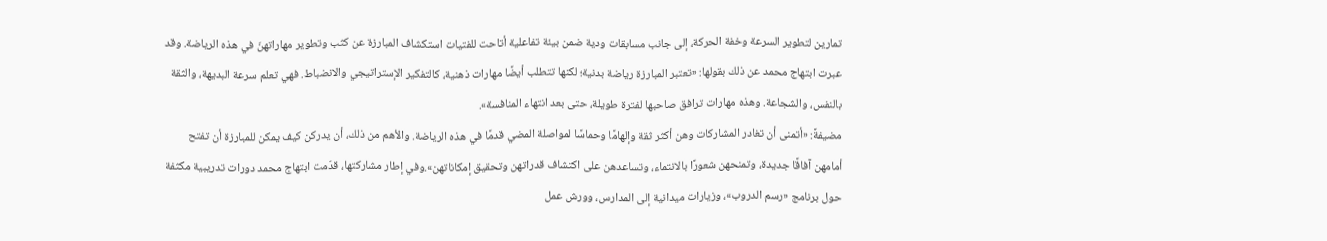تمارين لتطوير السرعة وخفة الحركة، إلى جانب مسابقات ودية ضمن بيئة تفاعلية أتاحت للفتيات استكشاف المبارزة عن كثب وتطوير مهاراتهنّ في هذه الرياضة. وقد عبرت ابتهاج محمد عن ذلك بقولها: «تعتبر المبارزة رياضة بدنية؛ لكنها تتطلب أيضًا مهارات ذهنية، كالتفكير الإستراتيجي والانضباط. فهي تعلم سرعة البديهة، والثقة بالنفس، والشجاعة. وهذه مهارات ترافق صاحبها لفترة طويلة، حتى بعد انتهاء المنافسة».
مضيفةً: «أتمنى أن تغادر المشاركات وهن أكثر ثقة وإلهامًا وحماسًا لمواصلة المضي قدمًا في هذه الرياضة. والأهم من ذلك، أن يدركن كيف يمكن للمبارزة أن تفتح أمامهن آفاقًا جديدة، وتمنحهن شعورًا بالانتماء، وتساعدهن على اكتشاف قدراتهن وتحقيق إمكاناتهن».وفي إطار مشاركتها، قدّمت ابتهاج محمد دورات تدريبية مكثفة حول برنامج «رسم الدروب»، وزيارات ميدانية إلى المدارس، وورش عمل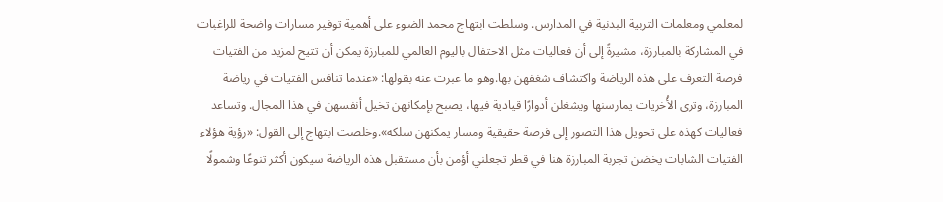لمعلمي ومعلمات التربية البدنية في المدارس. وسلطت ابتهاج محمد الضوء على أهمية توفير مسارات واضحة للراغبات في المشاركة بالمبارزة، مشيرةً إلى أن فعاليات مثل الاحتفال باليوم العالمي للمبارزة يمكن أن تتيح لمزيد من الفتيات فرصة التعرف على هذه الرياضة واكتشاف شغفهن بها.وهو ما عبرت عنه بقولها: «عندما تنافس الفتيات في رياضة المبارزة، وترى الأُخريات يمارسنها ويشغلن أدوارًا قيادية فيها، يصبح بإمكانهن تخيل أنفسهن في هذا المجال. وتساعد فعاليات كهذه على تحويل هذا التصور إلى فرصة حقيقية ومسار يمكنهن سلكه».وخلصت ابتهاج إلى القول: «رؤية هؤلاء الفتيات الشابات يخضن تجربة المبارزة هنا في قطر تجعلني أؤمن بأن مستقبل هذه الرياضة سيكون أكثر تنوعًا وشمولًا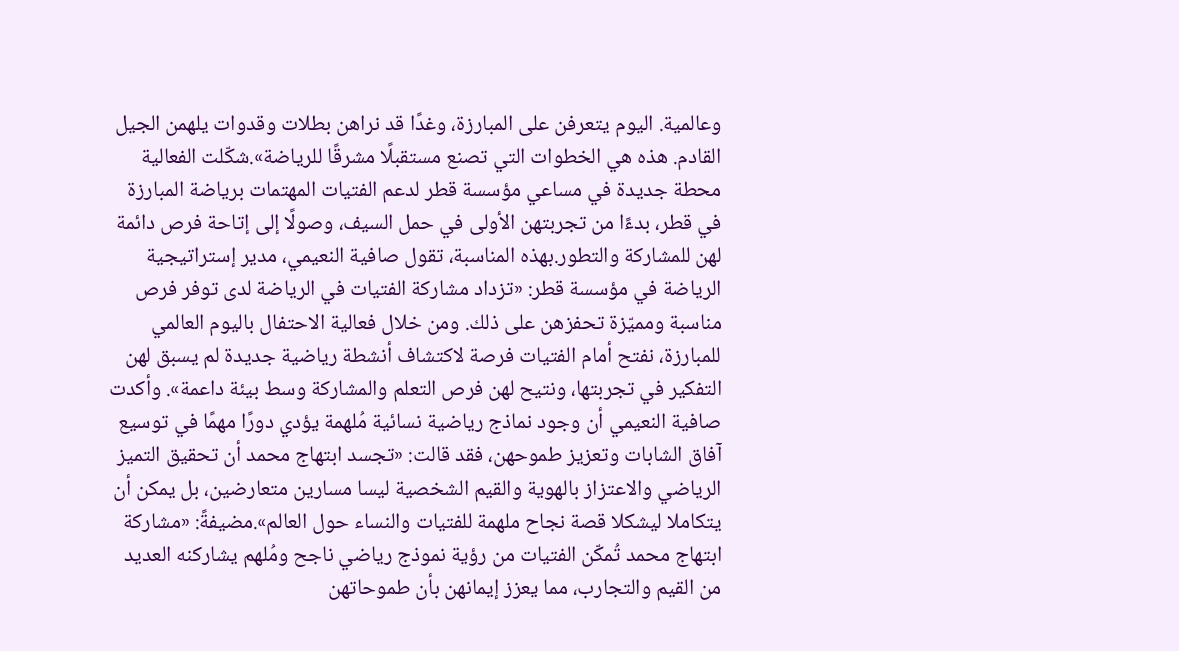وعالمية. اليوم يتعرفن على المبارزة، وغدًا قد نراهن بطلات وقدوات يلهمن الجيل القادم. هذه هي الخطوات التي تصنع مستقبلًا مشرقًا للرياضة».شكّلت الفعالية محطة جديدة في مساعي مؤسسة قطر لدعم الفتيات المهتمات برياضة المبارزة في قطر، بدءًا من تجربتهن الأولى في حمل السيف، وصولًا إلى إتاحة فرص دائمة لهن للمشاركة والتطور.بهذه المناسبة، تقول صافية النعيمي، مدير إستراتيجية الرياضة في مؤسسة قطر: «تزداد مشاركة الفتيات في الرياضة لدى توفر فرص مناسبة ومميّزة تحفزهن على ذلك. ومن خلال فعالية الاحتفال باليوم العالمي للمبارزة، نفتح أمام الفتيات فرصة لاكتشاف أنشطة رياضية جديدة لم يسبق لهن التفكير في تجربتها، ونتيح لهن فرص التعلم والمشاركة وسط بيئة داعمة». وأكدت صافية النعيمي أن وجود نماذج رياضية نسائية مُلهمة يؤدي دورًا مهمًا في توسيع آفاق الشابات وتعزيز طموحهن، فقد قالت: «تجسد ابتهاج محمد أن تحقيق التميز الرياضي والاعتزاز بالهوية والقيم الشخصية ليسا مسارين متعارضين، بل يمكن أن يتكاملا ليشكلا قصة نجاح ملهمة للفتيات والنساء حول العالم».مضيفةً: «مشاركة ابتهاج محمد تُمكّن الفتيات من رؤية نموذج رياضي ناجح ومُلهم يشاركنه العديد من القيم والتجارب، مما يعزز إيمانهن بأن طموحاتهن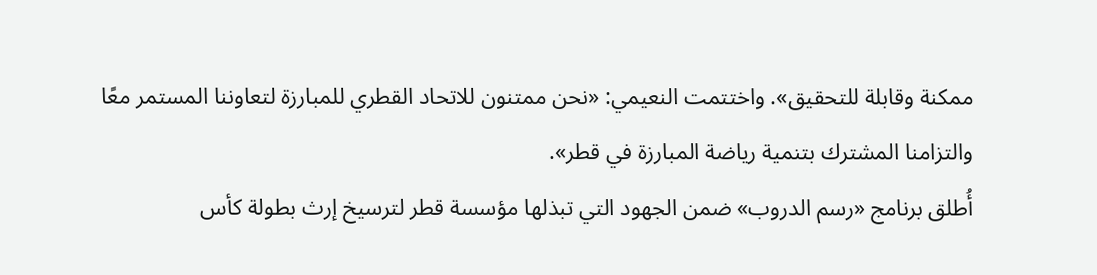ممكنة وقابلة للتحقيق». واختتمت النعيمي: «نحن ممتنون للاتحاد القطري للمبارزة لتعاوننا المستمر معًا والتزامنا المشترك بتنمية رياضة المبارزة في قطر».
أُطلق برنامج «رسم الدروب» ضمن الجهود التي تبذلها مؤسسة قطر لترسيخ إرث بطولة كأس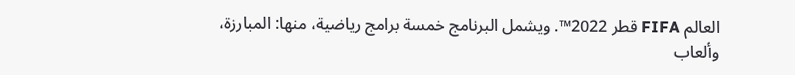العالم FIFA قطر 2022™. ويشمل البرنامج خمسة برامج رياضية، منها: المبارزة، وألعاب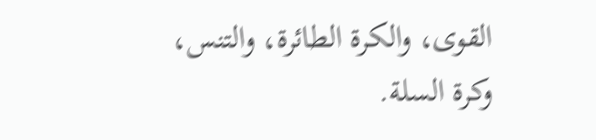القوى، والكرة الطائرة، والتنس، وكرة السلة.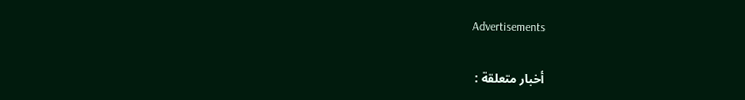Advertisements

أخبار متعلقة :